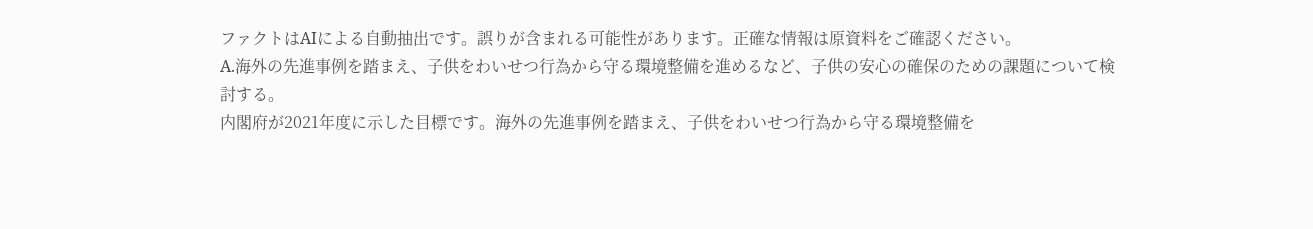ファクトはAIによる自動抽出です。誤りが含まれる可能性があります。正確な情報は原資料をご確認ください。
A.海外の先進事例を踏まえ、子供をわいせつ行為から守る環境整備を進めるなど、子供の安心の確保のための課題について検討する。
内閣府が2021年度に示した目標です。海外の先進事例を踏まえ、子供をわいせつ行為から守る環境整備を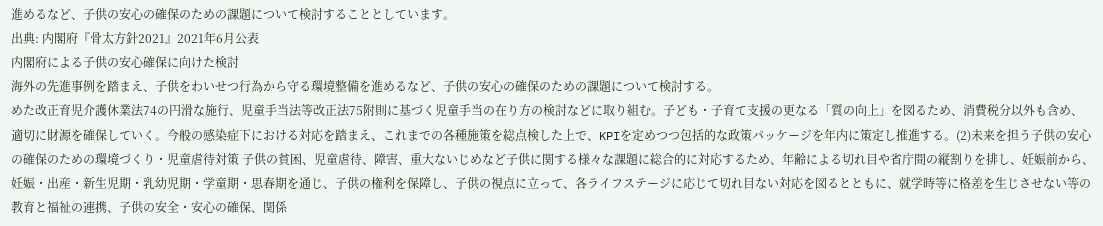進めるなど、子供の安心の確保のための課題について検討することとしています。
出典: 内閣府『骨太方針2021』2021年6月公表
内閣府による子供の安心確保に向けた検討
海外の先進事例を踏まえ、子供をわいせつ行為から守る環境整備を進めるなど、子供の安心の確保のための課題について検討する。
めた改正育児介護休業法74の円滑な施行、児童手当法等改正法75附則に基づく児童手当の在り方の検討などに取り組む。子ども・子育て支援の更なる「質の向上」を図るため、消費税分以外も含め、適切に財源を確保していく。今般の感染症下における対応を踏まえ、これまでの各種施策を総点検した上で、KPIを定めつつ包括的な政策パッケージを年内に策定し推進する。(2)未来を担う子供の安心の確保のための環境づくり・児童虐待対策 子供の貧困、児童虐待、障害、重大ないじめなど子供に関する様々な課題に総合的に対応するため、年齢による切れ目や省庁間の縦割りを排し、妊娠前から、妊娠・出産・新生児期・乳幼児期・学童期・思春期を通じ、子供の権利を保障し、子供の視点に立って、各ライフステージに応じて切れ目ない対応を図るとともに、就学時等に格差を生じさせない等の教育と福祉の連携、子供の安全・安心の確保、関係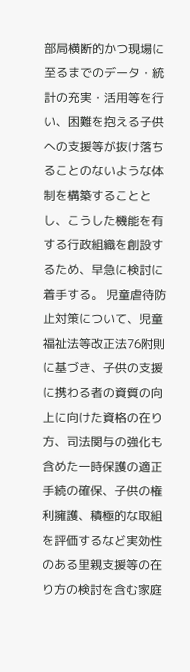部局横断的かつ現場に至るまでのデータ・統計の充実・活用等を行い、困難を抱える子供への支援等が抜け落ちることのないような体制を構築することとし、こうした機能を有する行政組織を創設するため、早急に検討に着手する。 児童虐待防止対策について、児童福祉法等改正法76附則に基づき、子供の支援に携わる者の資質の向上に向けた資格の在り方、司法関与の強化も含めた一時保護の適正手続の確保、子供の権利擁護、積極的な取組を評価するなど実効性のある里親支援等の在り方の検討を含む家庭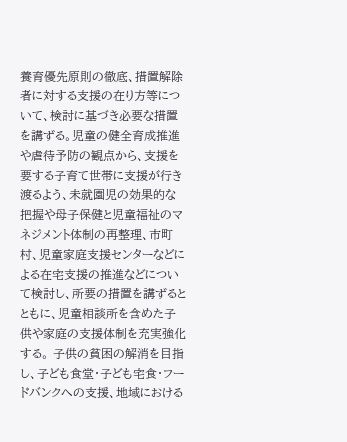養育優先原則の徹底、措置解除者に対する支援の在り方等について、検討に基づき必要な措置を講ずる。児童の健全育成推進や虐待予防の観点から、支援を要する子育て世帯に支援が行き渡るよう、未就園児の効果的な把握や母子保健と児童福祉のマネジメント体制の再整理、市町村、児童家庭支援センターなどによる在宅支援の推進などについて検討し、所要の措置を講ずるとともに、児童相談所を含めた子供や家庭の支援体制を充実強化する。 子供の貧困の解消を目指し、子ども食堂・子ども宅食・フードバンクへの支援、地域における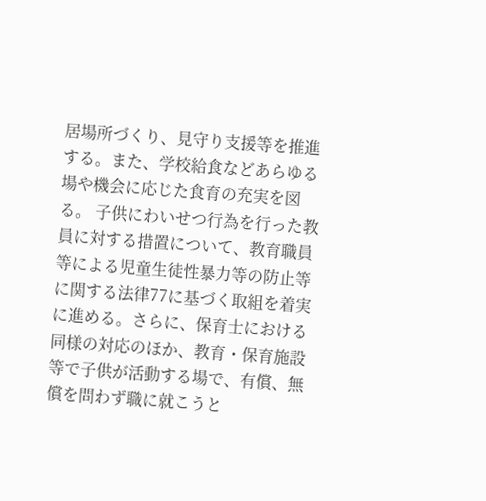居場所づくり、見守り支援等を推進する。また、学校給食などあらゆる場や機会に応じた食育の充実を図る。 子供にわいせつ行為を行った教員に対する措置について、教育職員等による児童生徒性暴力等の防止等に関する法律77に基づく取組を着実に進める。さらに、保育士における同様の対応のほか、教育・保育施設等で子供が活動する場で、有償、無償を問わず職に就こうと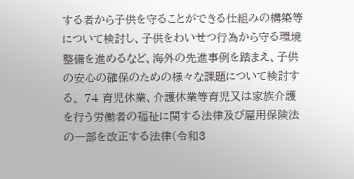する者から子供を守ることができる仕組みの構築等について検討し、子供をわいせつ行為から守る環境整備を進めるなど、海外の先進事例を踏まえ、子供の安心の確保のための様々な課題について検討する。 74 育児休業、介護休業等育児又は家族介護を行う労働者の福祉に関する法律及び雇用保険法の一部を改正する法律(令和3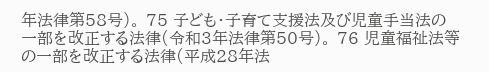年法律第58号)。 75 子ども・子育て支援法及び児童手当法の一部を改正する法律(令和3年法律第50号)。 76 児童福祉法等の一部を改正する法律(平成28年法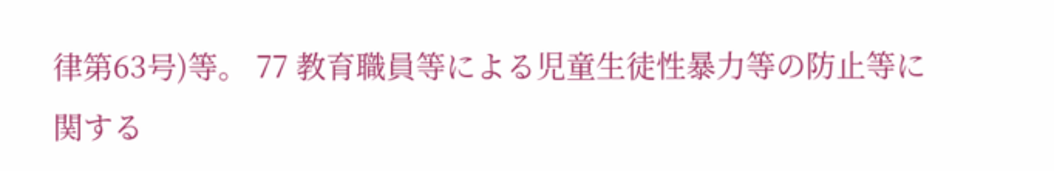律第63号)等。 77 教育職員等による児童生徒性暴力等の防止等に関する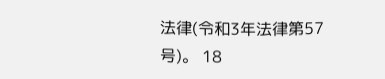法律(令和3年法律第57号)。 18